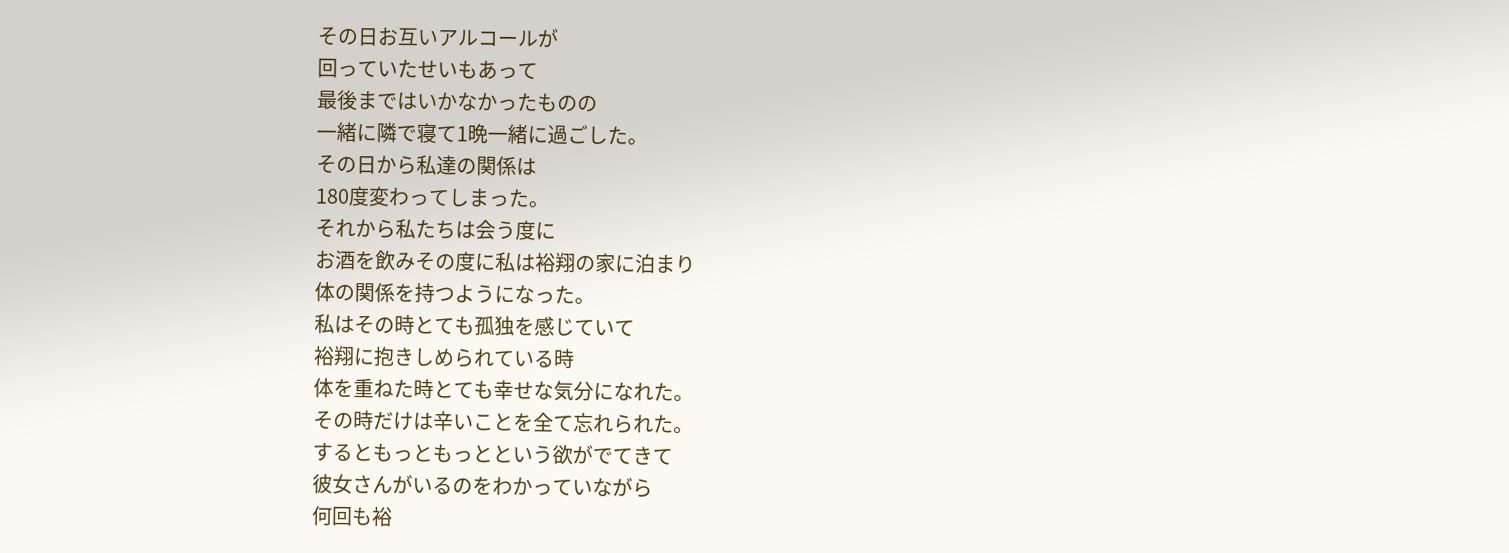その日お互いアルコールが
回っていたせいもあって
最後まではいかなかったものの
一緒に隣で寝て1晩一緒に過ごした。
その日から私達の関係は
180度変わってしまった。
それから私たちは会う度に
お酒を飲みその度に私は裕翔の家に泊まり
体の関係を持つようになった。
私はその時とても孤独を感じていて
裕翔に抱きしめられている時
体を重ねた時とても幸せな気分になれた。
その時だけは辛いことを全て忘れられた。
するともっともっとという欲がでてきて
彼女さんがいるのをわかっていながら
何回も裕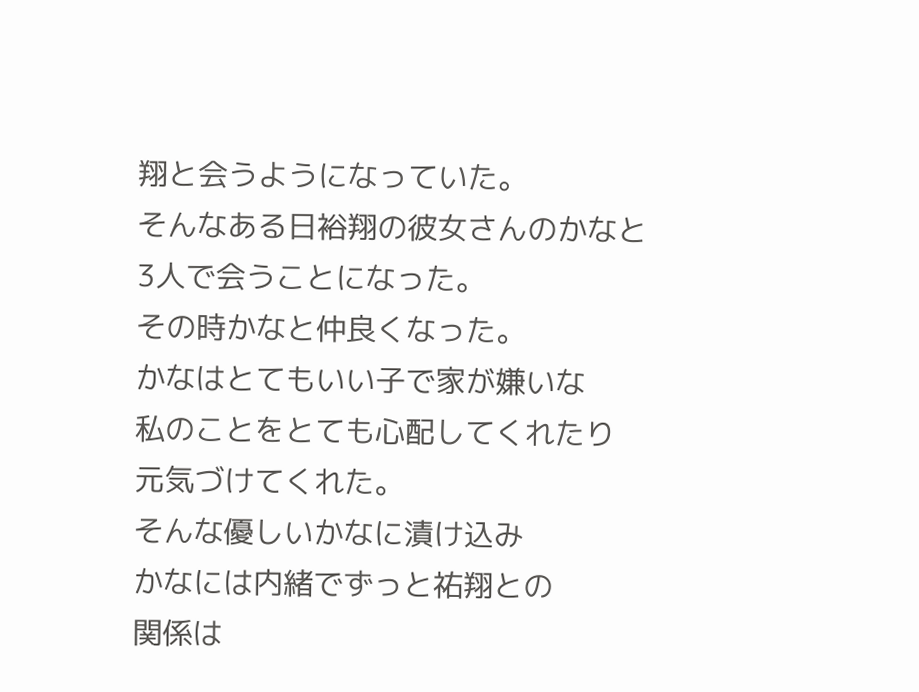翔と会うようになっていた。
そんなある日裕翔の彼女さんのかなと
3人で会うことになった。
その時かなと仲良くなった。
かなはとてもいい子で家が嫌いな
私のことをとても心配してくれたり
元気づけてくれた。
そんな優しいかなに漬け込み
かなには内緒でずっと祐翔との
関係は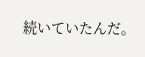続いていたんだ。